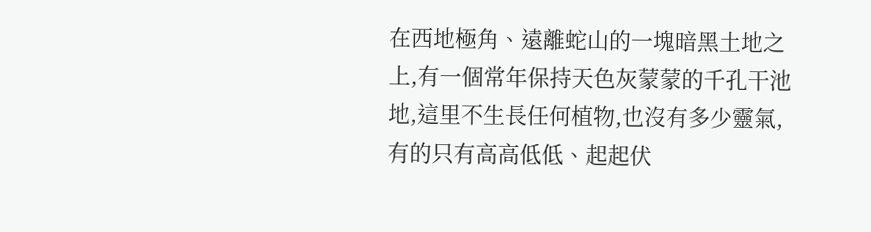在西地極角、遠離蛇山的一塊暗黑土地之上,有一個常年保持天色灰蒙蒙的千孔干池地,這里不生長任何植物,也沒有多少靈氣,有的只有高高低低、起起伏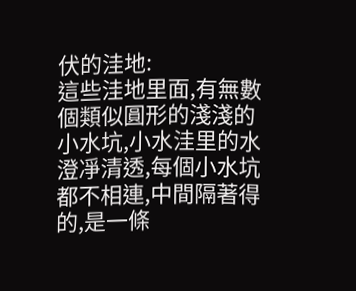伏的洼地:
這些洼地里面,有無數個類似圓形的淺淺的小水坑,小水洼里的水澄凈清透,每個小水坑都不相連,中間隔著得的,是一條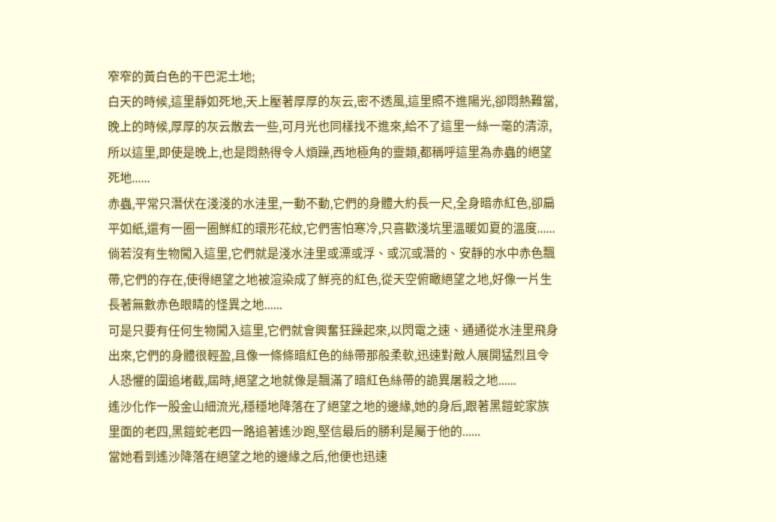窄窄的黃白色的干巴泥土地;
白天的時候,這里靜如死地,天上壓著厚厚的灰云,密不透風,這里照不進陽光,卻悶熱難當,晚上的時候,厚厚的灰云散去一些,可月光也同樣找不進來,給不了這里一絲一毫的清涼,所以這里,即使是晚上,也是悶熱得令人煩躁,西地極角的靈類,都稱呼這里為赤蟲的絕望死地......
赤蟲,平常只潛伏在淺淺的水洼里,一動不動,它們的身體大約長一尺,全身暗赤紅色,卻扁平如紙,還有一圈一圈鮮紅的環形花紋,它們害怕寒冷,只喜歡淺坑里溫暖如夏的溫度......
倘若沒有生物闖入這里,它們就是淺水洼里或漂或浮、或沉或潛的、安靜的水中赤色飄帶,它們的存在,使得絕望之地被渲染成了鮮亮的紅色,從天空俯瞰絕望之地,好像一片生長著無數赤色眼睛的怪異之地......
可是只要有任何生物闖入這里,它們就會興奮狂躁起來,以閃電之速、通通從水洼里飛身出來,它們的身體很輕盈,且像一條條暗紅色的絲帶那般柔軟,迅速對敵人展開猛烈且令人恐懼的圍追堵截,屆時,絕望之地就像是飄滿了暗紅色絲帶的詭異屠殺之地......
遙沙化作一股金山細流光,穩穩地降落在了絕望之地的邊緣,她的身后,跟著黑鎧蛇家族里面的老四,黑鎧蛇老四一路追著遙沙跑,堅信最后的勝利是屬于他的......
當她看到遙沙降落在絕望之地的邊緣之后,他便也迅速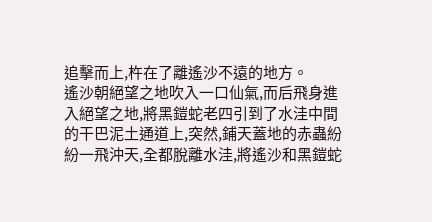追擊而上,杵在了離遙沙不遠的地方。
遙沙朝絕望之地吹入一口仙氣,而后飛身進入絕望之地,將黑鎧蛇老四引到了水洼中間的干巴泥土通道上,突然,鋪天蓋地的赤蟲紛紛一飛沖天,全都脫離水洼,將遙沙和黑鎧蛇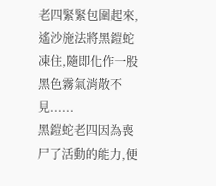老四緊緊包圍起來,遙沙施法將黑鎧蛇凍住,隨即化作一股黑色霧氣消散不見......
黑鎧蛇老四因為喪尸了活動的能力,便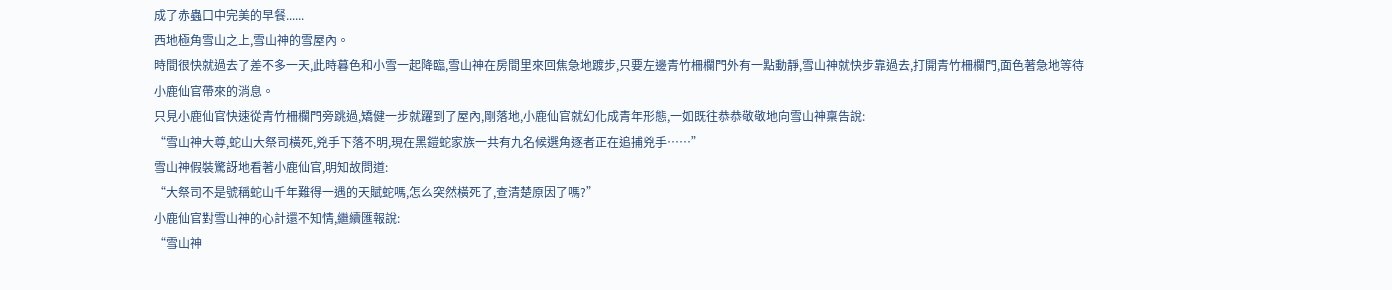成了赤蟲口中完美的早餐......
西地極角雪山之上,雪山神的雪屋內。
時間很快就過去了差不多一天,此時暮色和小雪一起降臨,雪山神在房間里來回焦急地踱步,只要左邊青竹柵欄門外有一點動靜,雪山神就快步靠過去,打開青竹柵欄門,面色著急地等待小鹿仙官帶來的消息。
只見小鹿仙官快速從青竹柵欄門旁跳過,矯健一步就躍到了屋內,剛落地,小鹿仙官就幻化成青年形態,一如既往恭恭敬敬地向雪山神稟告說:
“雪山神大尊,蛇山大祭司橫死,兇手下落不明,現在黑鎧蛇家族一共有九名候選角逐者正在追捕兇手……”
雪山神假裝驚訝地看著小鹿仙官,明知故問道:
“大祭司不是號稱蛇山千年難得一遇的天賦蛇嗎,怎么突然橫死了,查清楚原因了嗎?”
小鹿仙官對雪山神的心計還不知情,繼續匯報說:
“雪山神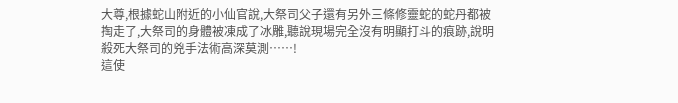大尊,根據蛇山附近的小仙官說,大祭司父子還有另外三條修靈蛇的蛇丹都被掏走了,大祭司的身體被凍成了冰雕,聽說現場完全沒有明顯打斗的痕跡,說明殺死大祭司的兇手法術高深莫測……!
這使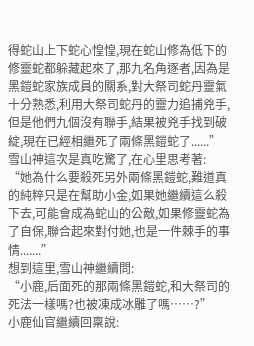得蛇山上下蛇心惶惶,現在蛇山修為低下的修靈蛇都躲藏起來了,那九名角逐者,因為是黑鎧蛇家族成員的關系,對大祭司蛇丹靈氣十分熟悉,利用大祭司蛇丹的靈力追捕兇手,但是他們九個沒有聯手,結果被兇手找到破綻,現在已經相繼死了兩條黑鎧蛇了......”
雪山神這次是真吃驚了,在心里思考著:
“她為什么要殺死另外兩條黑鎧蛇,難道真的純粹只是在幫助小金,如果她繼續這么殺下去,可能會成為蛇山的公敵,如果修靈蛇為了自保,聯合起來對付她,也是一件棘手的事情.......”
想到這里,雪山神繼續問:
“小鹿,后面死的那兩條黑鎧蛇,和大祭司的死法一樣嗎?也被凍成冰雕了嗎……?”
小鹿仙官繼續回稟說: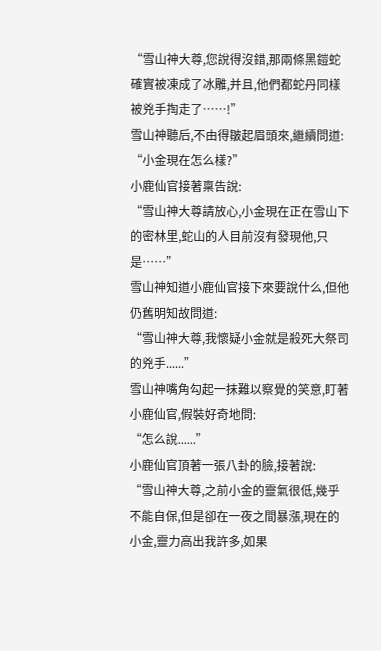“雪山神大尊,您說得沒錯,那兩條黑鎧蛇確實被凍成了冰雕,并且,他們都蛇丹同樣被兇手掏走了……!”
雪山神聽后,不由得皺起眉頭來,繼續問道:
“小金現在怎么樣?”
小鹿仙官接著稟告說:
“雪山神大尊請放心,小金現在正在雪山下的密林里,蛇山的人目前沒有發現他,只是……”
雪山神知道小鹿仙官接下來要說什么,但他仍舊明知故問道:
“雪山神大尊,我懷疑小金就是殺死大祭司的兇手......”
雪山神嘴角勾起一抹難以察覺的笑意,盯著小鹿仙官,假裝好奇地問:
“怎么說......”
小鹿仙官頂著一張八卦的臉,接著說:
“雪山神大尊,之前小金的靈氣很低,幾乎不能自保,但是卻在一夜之間暴漲,現在的小金,靈力高出我許多,如果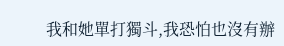我和她單打獨斗,我恐怕也沒有辦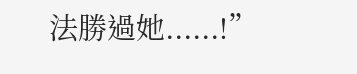法勝過她......!”